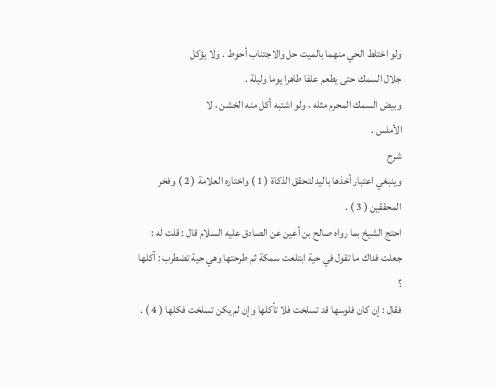ولو اختلط الحي منهما بالميت حل والاجتناب أحوط . ولا يؤكل
جلال السمك حتى يطعم علفا طاهرا يوما وليلة .
وبيض السمك المحرم مثله ، ولو اشتبه أكل منه الخشن ، لا
الأملس .
شرح
وينبغي اعتبار أخذها باليد لتحقق الذكاة ( 1 ) واختاره العلامة ( 2 ) وفخر
المحققين ( 3 ) .
احتج الشيخ بما رواه صالح بن أعين عن الصادق عليه السلام قال : قلت له :
جعلت فداك ما تقول في حية ابتلعت سمكة ثم طرحتها وهي حية تضطرب : آكلها ؟
فقال : إن كان فلوسها قد تسلخت فلا تأكلها وإن لم يكن تسلخت فكلها ( 4 ) .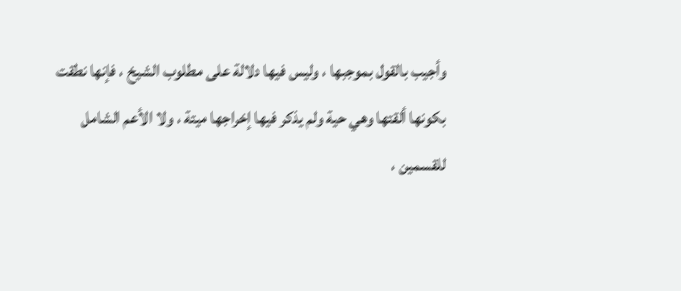وأجيب بالقول بموجبها ، وليس فيها دلالة على مطلوب الشيخ ، فإنها نطقت
بكونها ألقتها وهي حية ولم يذكر فيها إخراجها ميتة ، ولا الأعم الشامل للقسمين ،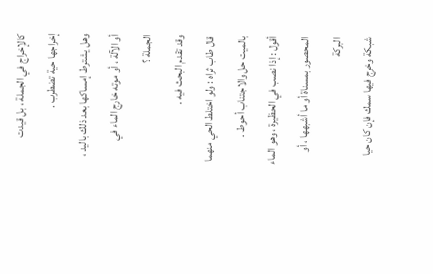كالإخراج في الجملة ، بل قيدت إخراجها حية تضطرب .
وهل يشترط إمساكها بعد ذلك باليد ، أو الآلة ، أو موته خارج الماء في الجملة ؟
وقد تقدم البحث فيه .
قال طاب ثراه : ولو اختلط الحي منهما بالميت حل والاجتناب أحوط .
أقول : إذا نصب في الحظيرة ، وهو الماء المحصور بمسناة أو ما أشبهها ، أو البركة
شبكة وخرج فيها سمك فإن كان حيا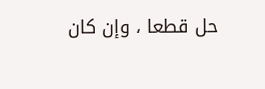حل قطعا ، وإن كان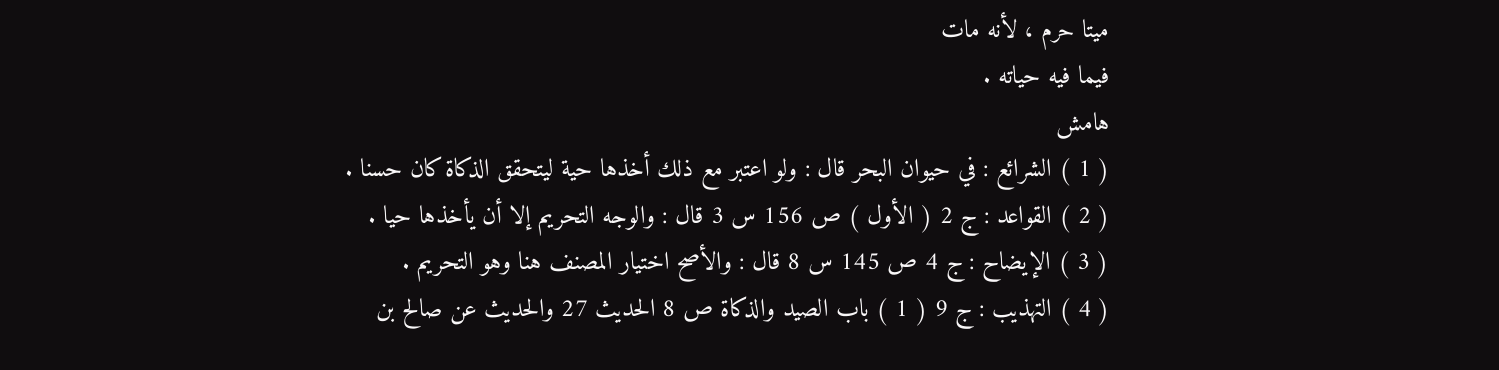ميتا حرم ، لأنه مات
فيما فيه حياته .
هامش
( 1 ) الشرائع : في حيوان البحر قال : ولو اعتبر مع ذلك أخذها حية ليتحقق الذكاة كان حسنا .
( 2 ) القواعد : ج 2 ( الأول ) ص 156 س 3 قال : والوجه التحريم إلا أن يأخذها حيا .
( 3 ) الإيضاح : ج 4 ص 145 س 8 قال : والأصح اختيار المصنف هنا وهو التحريم .
( 4 ) التهذيب : ج 9 ( 1 ) باب الصيد والذكاة ص 8 الحديث 27 والحديث عن صالح بن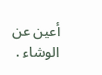أعين عن
الوشاء .